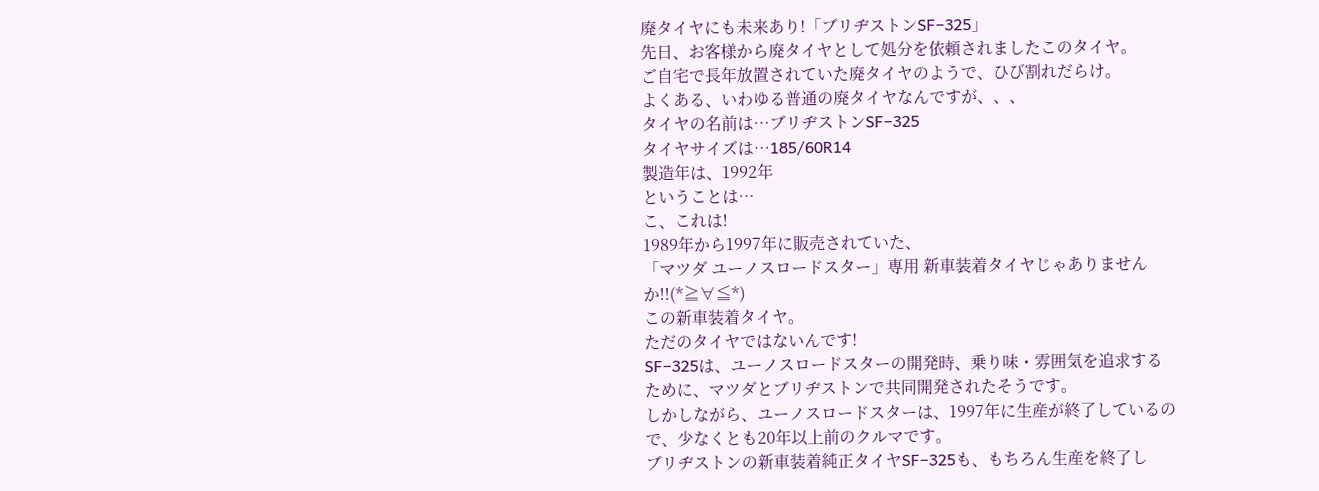廃タイヤにも未来あり!「ブリヂストンSF−325」
先日、お客様から廃タイヤとして処分を依頼されましたこのタイヤ。
ご自宅で長年放置されていた廃タイヤのようで、ひび割れだらけ。
よくある、いわゆる普通の廃タイヤなんですが、、、
タイヤの名前は…ブリヂストンSF−325
タイヤサイズは…185/60R14
製造年は、1992年
ということは…
こ、これは!
1989年から1997年に販売されていた、
「マツダ ユーノスロードスター」専用 新車装着タイヤじゃありませんか!!(*≧∀≦*)
この新車装着タイヤ。
ただのタイヤではないんです!
SF−325は、ユーノスロードスターの開発時、乗り味・雰囲気を追求するために、マツダとブリヂストンで共同開発されたそうです。
しかしながら、ユーノスロードスターは、1997年に生産が終了しているので、少なくとも20年以上前のクルマです。
ブリヂストンの新車装着純正タイヤSF−325も、もちろん生産を終了し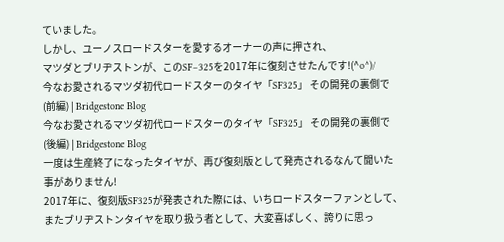ていました。
しかし、ユーノスロードスターを愛するオーナーの声に押され、
マツダとブリヂストンが、このSF−325を2017年に復刻させたんです!(^o^)/
今なお愛されるマツダ初代ロードスターのタイヤ「SF325」 その開発の裏側で(前編) | Bridgestone Blog
今なお愛されるマツダ初代ロードスターのタイヤ「SF325」 その開発の裏側で(後編) | Bridgestone Blog
一度は生産終了になったタイヤが、再び復刻版として発売されるなんて聞いた事がありません!
2017年に、復刻版SF325が発表された際には、いちロードスターファンとして、またブリヂストンタイヤを取り扱う者として、大変喜ばしく、誇りに思っ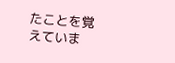たことを覚えていま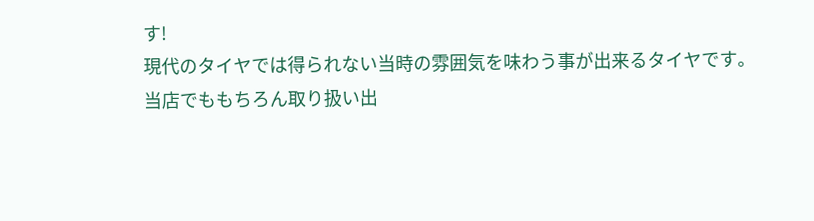す!
現代のタイヤでは得られない当時の雰囲気を味わう事が出来るタイヤです。
当店でももちろん取り扱い出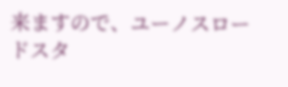来ますので、ユーノスロードスタ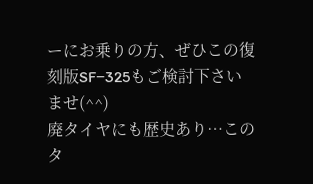ーにお乗りの方、ぜひこの復刻版SF−325もご検討下さいませ(^^)
廃タイヤにも歴史あり…このタ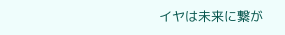イヤは未来に繋が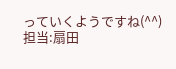っていくようですね(^^)
担当:扇田